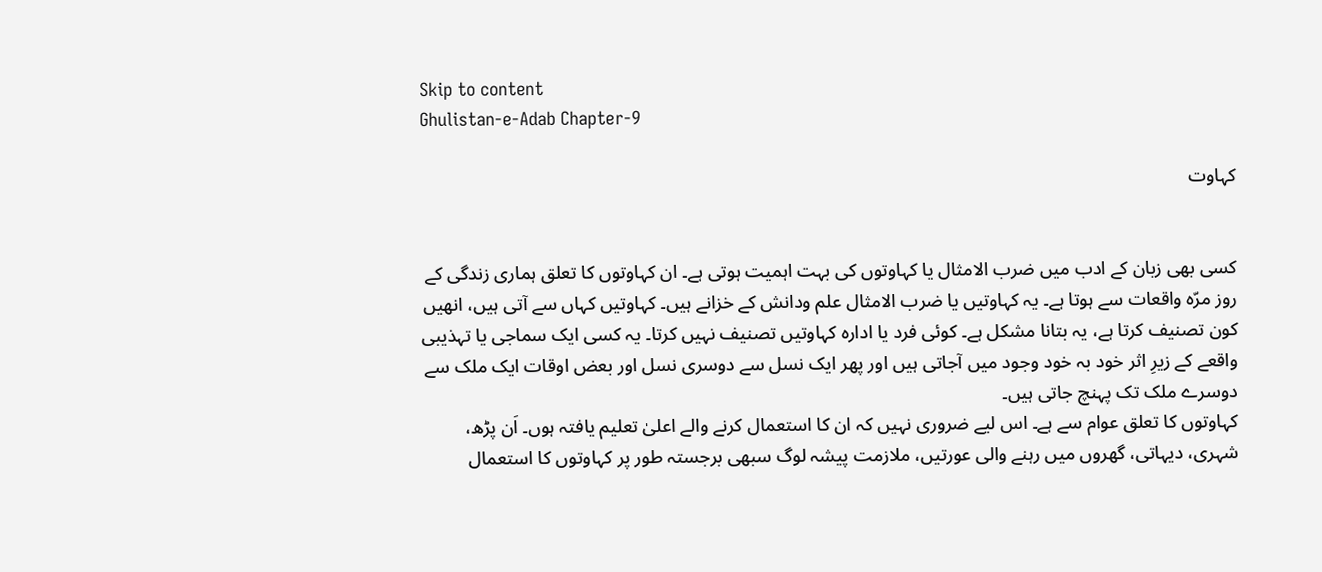Skip to content
Ghulistan-e-Adab Chapter-9

کہاوت


کسی بھی زبان کے ادب میں ضرب الامثال یا کہاوتوں کی بہت اہمیت ہوتی ہے۔ ان کہاوتوں کا تعلق ہماری زندگی کے روز مرّہ واقعات سے ہوتا ہے۔ یہ کہاوتیں یا ضرب الامثال علم ودانش کے خزانے ہیں۔ کہاوتیں کہاں سے آتی ہیں، انھیں کون تصنیف کرتا ہے، یہ بتانا مشکل ہے۔ کوئی فرد یا ادارہ کہاوتیں تصنیف نہیں کرتا۔ یہ کسی ایک سماجی یا تہذیبی واقعے کے زیرِ اثر خود بہ خود وجود میں آجاتی ہیں اور پھر ایک نسل سے دوسری نسل اور بعض اوقات ایک ملک سے دوسرے ملک تک پہنچ جاتی ہیں۔
کہاوتوں کا تعلق عوام سے ہے۔ اس لیے ضروری نہیں کہ ان کا استعمال کرنے والے اعلیٰ تعلیم یافتہ ہوں۔ اَن پڑھ، شہری، دیہاتی، گھروں میں رہنے والی عورتیں، ملازمت پیشہ لوگ سبھی برجستہ طور پر کہاوتوں کا استعمال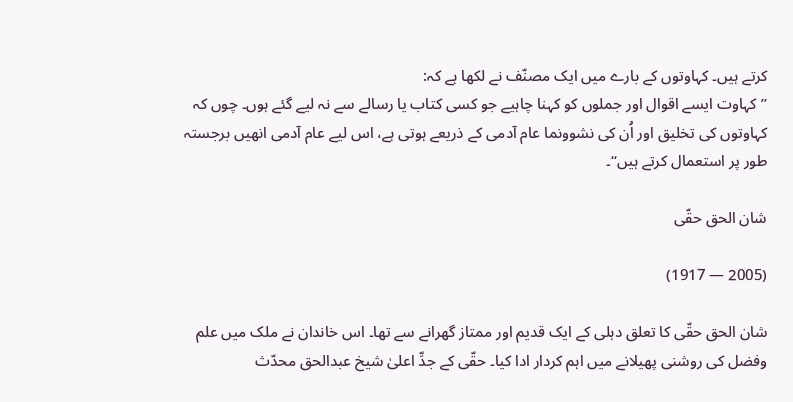کرتے ہیں۔ کہاوتوں کے بارے میں ایک مصنّف نے لکھا ہے کہ:
’’کہاوت ایسے اقوال اور جملوں کو کہنا چاہیے جو کسی کتاب یا رسالے سے نہ لیے گئے ہوں۔ چوں کہ کہاوتوں کی تخلیق اور اُن کی نشوونما عام آدمی کے ذریعے ہوتی ہے، اس لیے عام آدمی انھیں برجستہ طور پر استعمال کرتے ہیں‘‘۔

شان الحق حقّی

(2005 — 1917)

شان الحق حقّی کا تعلق دہلی کے ایک قدیم اور ممتاز گھرانے سے تھا۔ اس خاندان نے ملک میں علم وفضل کی روشنی پھیلانے میں اہم کردار ادا کیا۔ حقّی کے جدِّ اعلیٰ شیخ عبدالحق محدّث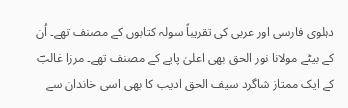دہلوی فارسی اور عربی کی تقریباً سولہ کتابوں کے مصنف تھے۔ اُن کے بیٹے مولانا نور الحق بھی اعلیٰ پایے کے مصنف تھے۔ مرزا غالبؔ کے ایک ممتاز شاگرد سیف الحق ادیب کا بھی اسی خاندان سے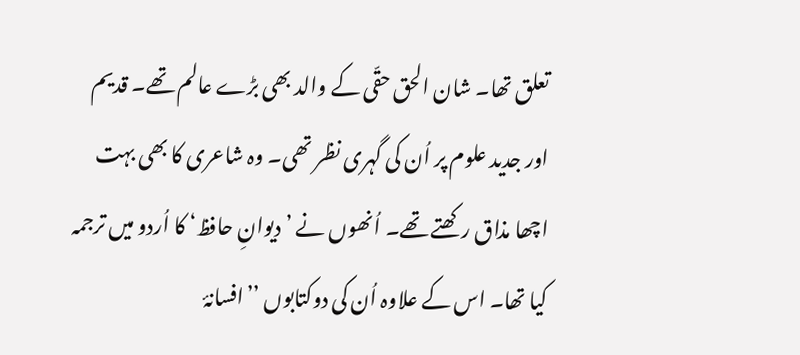تعلق تھا۔ شان الحق حقّی کے والد بھی بڑے عالم تھے۔ قدیم اور جدید علوم پر اُن کی گہری نظر تھی۔ وہ شاعری کا بھی بہت اچھا مذاق رکھتے تھے۔ اُنھوں نے ’دیوانِ حافظ‘ کا اُردو میں ترجمہ کیا تھا۔ اس کے علاوہ اُن کی دوکتابوں ’’افسانۂ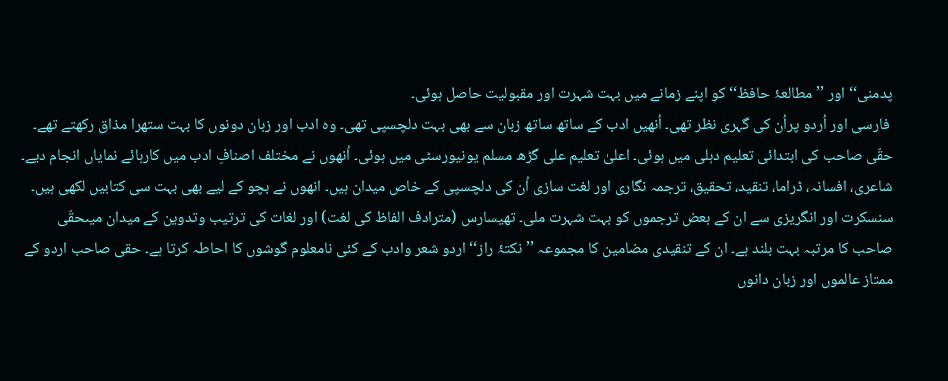پدمنی‘‘ اور ’’ مطالعۂ حافظ‘‘ کو اپنے زمانے میں بہت شہرت اور مقبولیت حاصل ہوئی۔
 فارسی اور اُردو پراُن کی گہری نظر تھی۔ اُنھیں ادب کے ساتھ ساتھ زبان سے بھی بہت دلچسپی تھی۔ وہ ادب اور زبان دونوں کا بہت ستھرا مذاق رکھتے تھے۔
حقّی صاحب کی ابتدائی تعلیم دہلی میں ہوئی۔ اعلیٰ تعلیم علی گڑھ مسلم یونیورسٹی میں ہوئی۔ اُنھوں نے مختلف اصنافِ ادب میں کارہائے نمایاں انجام دیے۔ شاعری، افسانہ، ڈراما، تنقید، تحقیق، ترجمہ نگاری اور لغت سازی اُن کی دلچسپی کے خاص میدان ہیں۔ انھوں نے بچو کے لیے بھی بہت سی کتابیں لکھی ہیں۔ سنسکرت اور انگریزی سے ان کے بعض ترجموں کو بہت شہرت ملی۔ تھیسارس (مترادف الفاظ کی لغت) اور لغات کی ترتیب وتدوین کے میدان میںحقّی صاحب کا مرتبہ بہت بلند ہے۔ ان کے تنقیدی مضامین کا مجموعہ ’’ نکتۂ راز‘‘ اردو شعر وادب کے کئی نامعلوم گوشوں کا احاطہ کرتا ہے۔ حقی صاحب اردو کے ممتاز عالموں اور زبان دانوں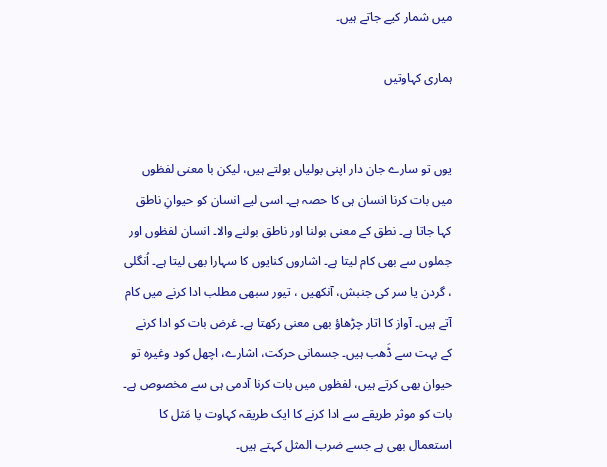میں شمار کیے جاتے ہیں۔

ہماری کہاوتیں


یوں تو سارے جان دار اپنی بولیاں بولتے ہیں، لیکن با معنی لفظوں میں بات کرنا انسان ہی کا حصہ ہے۔ اسی لیے انسان کو حیوانِ ناطق کہا جاتا ہے۔ نطق کے معنی بولنا اور ناطق بولنے والا۔ انسان لفظوں اور جملوں سے بھی کام لیتا ہے۔ اشاروں کنایوں کا سہارا بھی لیتا ہے۔ اُنگلی ، گردن یا سر کی جنبش، آنکھیں ، تیور سبھی مطلب ادا کرنے میں کام آتے ہیں۔ آواز کا اتار چڑھاؤ بھی معنی رکھتا ہے۔ غرض بات کو ادا کرنے کے بہت سے ڈَھب ہیں۔ جسمانی حرکت، اشارے، اچھل کود وغیرہ تو حیوان بھی کرتے ہیں، لفظوں میں بات کرنا آدمی ہی سے مخصوص ہے۔ بات کو موثر طریقے سے ادا کرنے کا ایک طریقہ کہاوت یا مَثل کا استعمال بھی ہے جسے ضرب المثل کہتے ہیں۔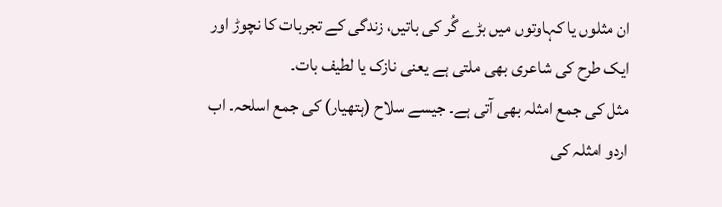ان مثلوں یا کہاوتوں میں بڑے گُر کی باتیں، زندگی کے تجربات کا نچوڑ اور ایک طرح کی شاعری بھی ملتی ہے یعنی نازک یا لطیف بات۔
مثل کی جمع امثلہ بھی آتی ہے۔ جیسے سلاح (ہتھیار) کی جمع اسلحہ۔ اب اردو امثلہ کی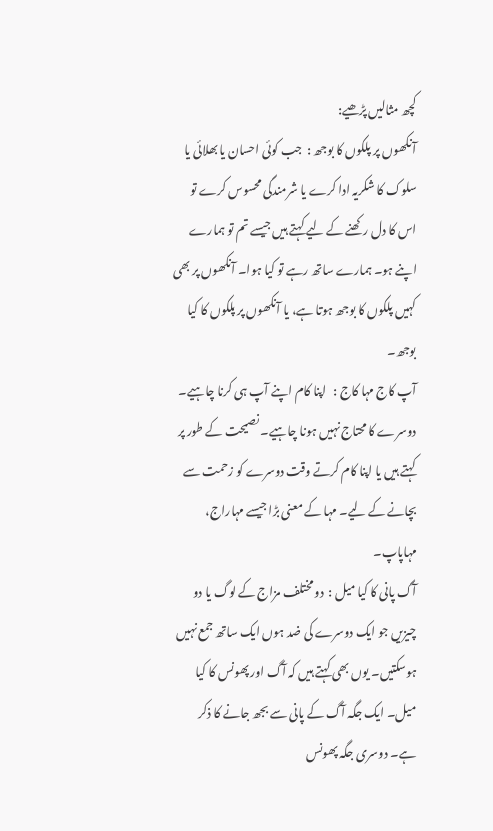کچھ مثالیں پڑھیے:
آنکھوں پر پلکوں کا بوجھ :  جب کوئی احسان یا بھلائی یا سلوک کا شکریہ ادا کرے یا شرمندگی محسوس کرے تو اس کا دل رکھنے کے لیے کہتے ہیں جیسے تم تو ہمارے اپنے ہو۔ ہمارے ساتھ رہے تو کیا ہوا۔ آنکھوں پر بھی کہیں پلکوں کا بوجھ ہوتا ہے، یا آنکھوں پر پلکوں کا کیا بوجھ۔
آپ کاج مہا کاج :   اپنا کام اپنے آپ ہی کرنا چاہیے۔ دوسرے کا محتاج نہیں ہونا چاہیے۔ نصیحت کے طور پر کہتے ہیں یا اپنا کام کرتے وقت دوسرے کو زحمت سے بچانے کے لیے۔ مہا کے معنی بڑا جیسے مہاراج، مہاپاپ۔
آگ پانی کا کیا میل :  دو مختلف مزاج کے لوگ یا دو چیزیں جو ایک دوسرے کی ضد ہوں ایک ساتھ جمع نہیں ہوسکتیں۔ یوں بھی کہتے ہیں کہ آگ اور پھونس کا کیا میل۔ ایک جگہ آگ کے پانی سے بجھ جانے کا ذکر ہے۔ دوسری جگہ پھونس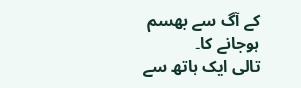کے آگ سے بھسم ہوجانے کا۔
تالی ایک ہاتھ سے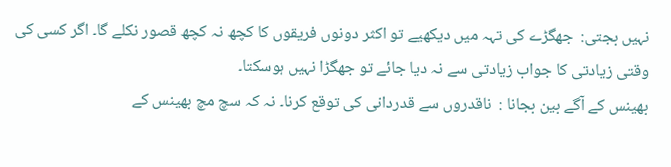نہیں بجتی:  جھگڑے کی تہہ میں دیکھیے تو اکثر دونوں فریقوں کا کچھ نہ کچھ قصور نکلے گا۔ اگر کسی کی وقتی زیادتی کا جواب زیادتی سے نہ دیا جائے تو جھگڑا نہیں ہوسکتا۔
بھینس کے آگے بین بجانا :  ناقدروں سے قدردانی کی توقع کرنا۔ نہ کہ سچ مچ بھینس کے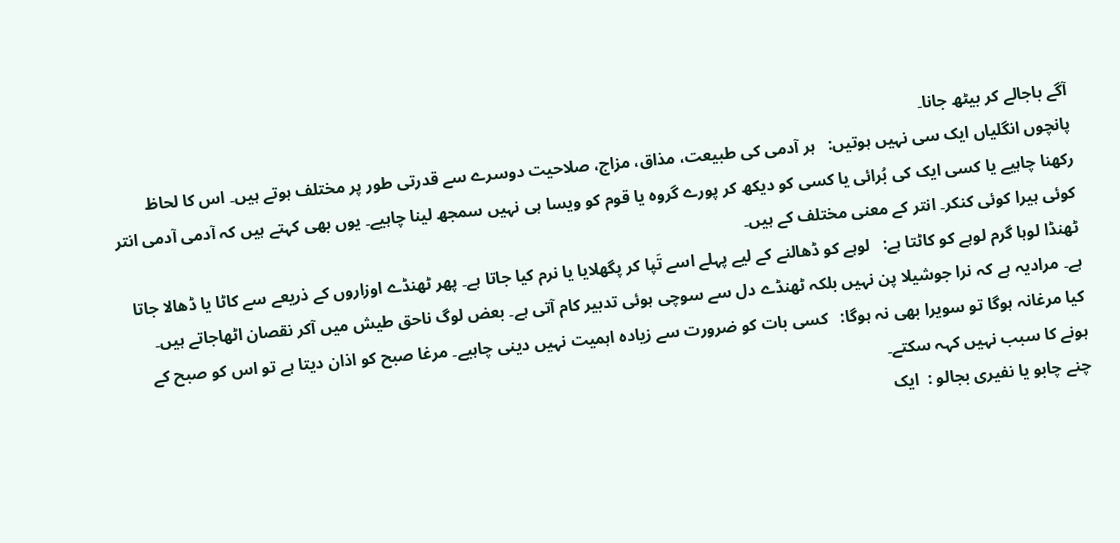آگے باجالے کر بیٹھ جانا۔
پانچوں انگلیاں ایک سی نہیں ہوتیں:   ہر آدمی کی طبیعت، مذاق، مزاج، صلاحیت دوسرے سے قدرتی طور پر مختلف ہوتے ہیں۔ اس کا لحاظ رکھنا چاہیے یا کسی ایک کی بُرائی یا کسی کو دیکھ کر پورے گروہ یا قوم کو ویسا ہی نہیں سمجھ لینا چاہیے۔ یوں بھی کہتے ہیں کہ آدمی آدمی انتر کوئی ہیرا کوئی کنکر۔ انتر کے معنی مختلف کے ہیں۔
ٹھنڈا لوہا گرم لوہے کو کاٹتا ہے:   لوہے کو ڈھالنے کے لیے پہلے اسے تَپا کر پگھلایا یا نرم کیا جاتا ہے۔ پھر ٹھنڈے اوزاروں کے ذریعے سے کاٹا یا ڈھالا جاتا ہے۔ مرادیہ ہے کہ نرا جوشیلا پن نہیں بلکہ ٹھنڈے دل سے سوچی ہوئی تدبیر کام آتی ہے۔ بعض لوگ ناحق طیش میں آکر نقصان اٹھاجاتے ہیں۔
کیا مرغانہ ہوگا تو سویرا بھی نہ ہوگا:   کسی بات کو ضرورت سے زیادہ اہمیت نہیں دینی چاہیے۔ مرغا صبح کو اذان دیتا ہے تو اس کو صبح کے ہونے کا سبب نہیں کہہ سکتے۔
چنے چابو یا نفیری بجالو :  ایک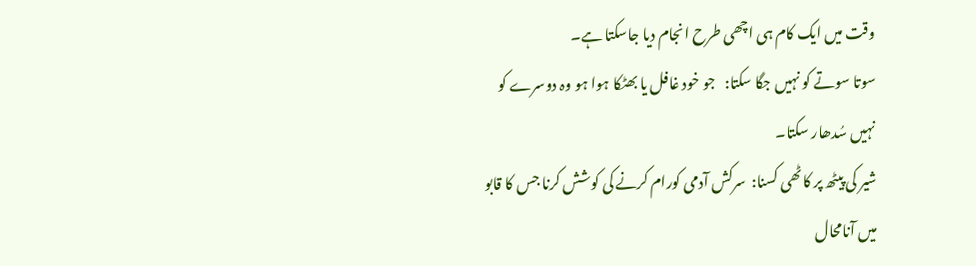وقت میں ایک کام ہی اچھی طرح انجام دیا جاسکتا ہے۔
سوتا سوتے کو نہیں جگا سکتا:   جو خود غافل یا بھٹکا ہوا ہو وہ دوسرے کو نہیں سُدھار سکتا۔
شیر کی پیٹھ پر کاٹھی کسنا:  سرکش آدمی کورام کرنے کی کوشش کرنا جس کا قابو میں آنامحال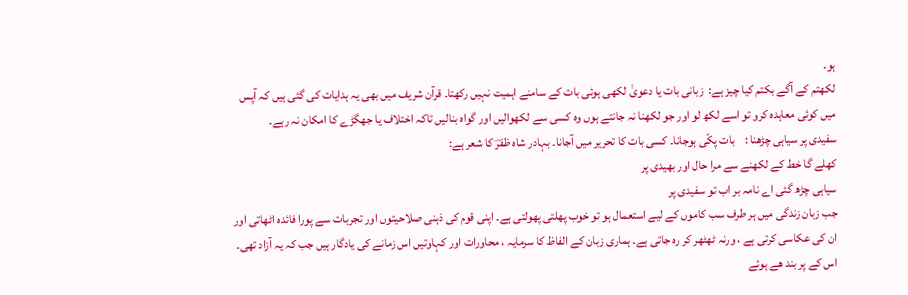ہو۔
لکھتم کے آگے بکتم کیا چیز ہے:  زبانی بات یا دعویٰ لکھی ہوئی بات کے سامنے اہمیت نہیں رکھتا۔ قرآن شریف میں بھی یہ ہدایات کی گئی ہیں کہ آپس میں کوئی معاہدہ کرو تو اسے لکھ لو اور جو لکھنا نہ جانتے ہوں وہ کسی سے لکھوالیں اور گواہ بنالیں تاکہ اختلاف یا جھگڑے کا امکان نہ رہے۔
سفیدی پر سیاہی چڑھنا :    بات پکّی ہوجانا۔ کسی بات کا تحریر میں آجانا۔ بہادر شاہ ظفرؔ کا شعر ہے:
کھلے گا خط کے لکھنے سے مرا حال اور بھیدی پر
سیاہی چڑھ گئی اے نامہ بر اب تو سفیدی پر
جب زبان زندگی میں ہر طرف سب کاموں کے لیے استعمال ہو تو خوب پھلتی پھولتی ہے۔ اپنی قوم کی ذہنی صلاحیتوں اور تجربات سے پورا فائدہ اٹھاتی اور ان کی عکاسی کرتی ہے ، ورنہ ٹھٹھر کر رہ جاتی ہے۔ ہماری زبان کے الفاظ کا سرمایہ ، محاورات اور کہاوتیں اس زمانے کی یادگار ہیں جب کہ یہ آزاد تھی۔ اس کے پر بند ھے ہوئے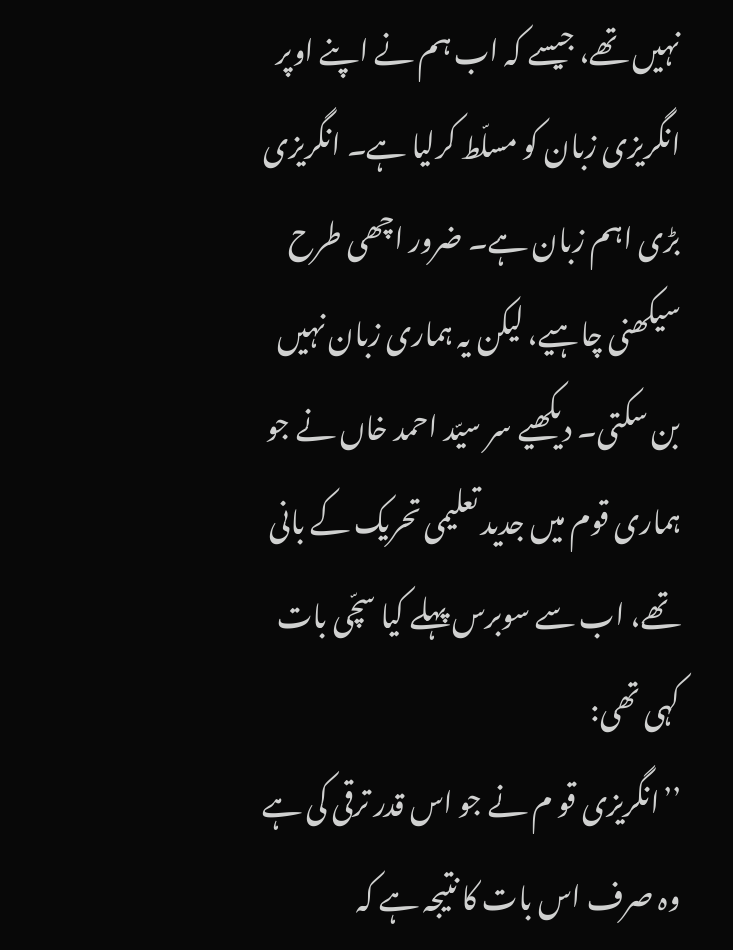نہیں تھے، جیسے کہ اب ہم نے اپنے اوپر انگریزی زبان کو مسلّط کرلیا ہے۔ انگریزی بڑی اہم زبان ہے۔ ضرور اچھی طرح سیکھنی چاہیے، لیکن یہ ہماری زبان نہیں بن سکتی۔ دیکھیے سر سیّد احمد خاں نے جو ہماری قوم میں جدید تعلیمی تحریک کے بانی تھے، اب سے سوبرس پہلے کیا سچّی بات کہی تھی:
’’انگریزی قو م نے جو اس قدر ترقی کی ہے وہ صرف اس بات کا نتیجہ ہے کہ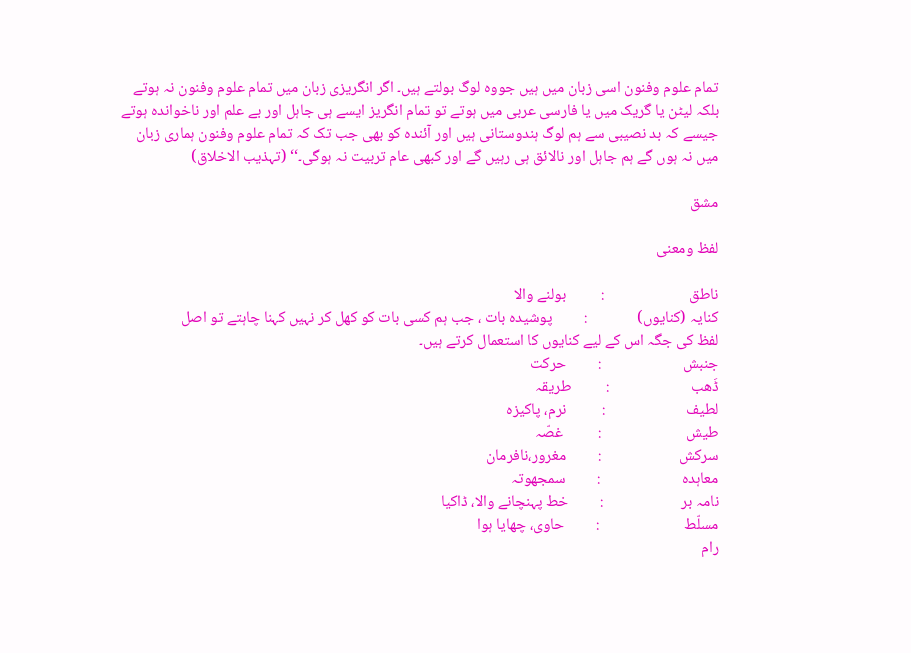تمام علوم وفنون اسی زبان میں ہیں جووہ لوگ بولتے ہیں۔ اگر انگریزی زبان میں تمام علوم وفنون نہ ہوتے بلکہ لیٹن یا گریک میں یا فارسی عربی میں ہوتے تو تمام انگریز ایسے ہی جاہل اور بے علم اور ناخواندہ ہوتے جیسے کہ بد نصیبی سے ہم لوگ ہندوستانی ہیں اور آئندہ کو بھی جب تک کہ تمام علوم وفنون ہماری زبان میں نہ ہوں گے ہم جاہل اور نالائق ہی رہیں گے اور کبھی عام تربیت نہ ہوگی۔‘‘ (تہذیب الاخلاق)

مشق

لفظ ومعنی

ناطق                        :          بولنے والا
کنایہ (کنایوں)              :         پوشیدہ بات ، جب ہم کسی بات کو کھل کر نہیں کہنا چاہتے تو اصل                                         لفظ کی جگہ اس کے لیے کنایوں کا استعمال کرتے ہیں۔
جنبش                       :         حرکت
ڈَھب                       :          طریقہ
لطیف                       :          نرم، پاکیزہ
طیش                        :          غصّہ
سرکش                      :         مغرور،نافرمان
معاہدہ                       :         سمجھوتہ
نامہ بر                      :         خط پہنچانے والا، ڈاکیا
مسلّط                        :         حاوی، چھایا ہوا
رام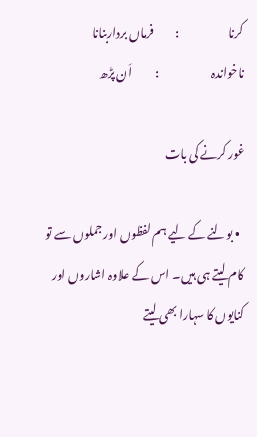کرنا                     :         فرماں برداربنانا
ناخواندہ                      :          اَن پڑھ

غور کرنے کی بات

  • بولنے کے لیے ہم لفظوں اور جملوں سے تو کام لیتے ہی ہیں۔ اس کے علاوہ اشاروں اور کنایوں کا سہارا بھی لیتے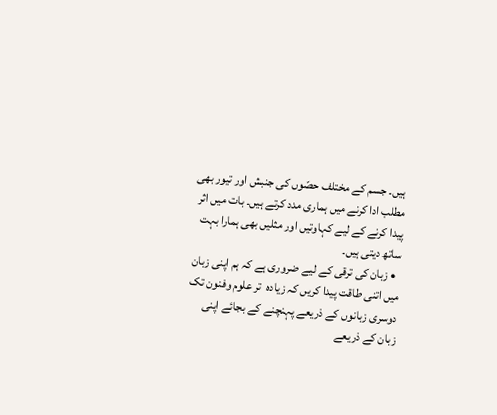ہیں۔ جسم کے مختلف حصّوں کی جنبش اور تیور بھی مطلب ادا کرنے میں ہماری مدد کرتے ہیں۔ بات میں اثر پیدا کرنے کے لیے کہاوتیں اور مثلیں بھی ہمارا بہت ساتھ دیتی ہیں۔
  • زبان کی ترقی کے لیے ضروری ہے کہ ہم اپنی زبان میں اتنی طاقت پیدا کریں کہ زیادہ  تر علوم وفنون تک دوسری زبانوں کے ذریعے پہنچنے کے بجائے اپنی زبان کے ذریعے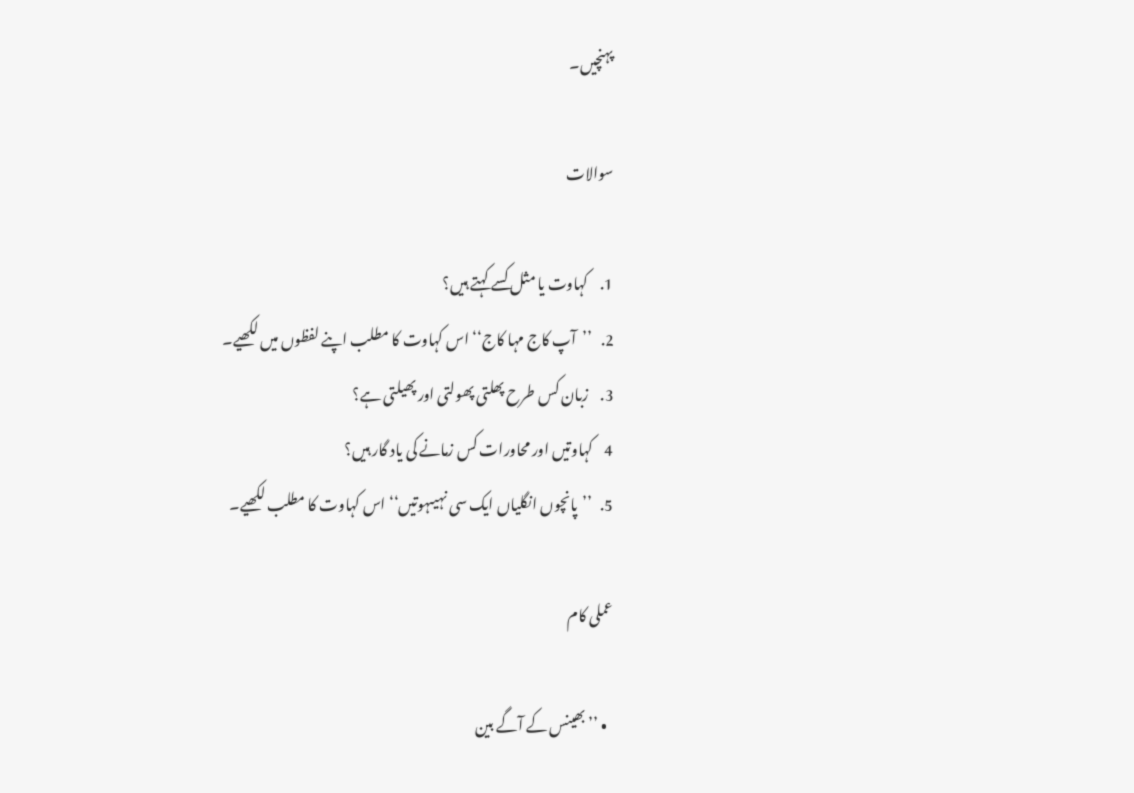پہنچیں۔

سوالات

1.    کہاوت یا مثل کسے کہتے ہیں؟
2.   ’’آپ کاج مہا کاج‘‘ اس کہاوت کا مطلب اپنے لفظوں میں لکھیے۔
3.    زبان کس طرح پھلتی پھولتی اور پھیلتی ہے؟
4    کہاوتیں اور محاورات کس زمانے کی یاد گار ہیں؟
5.   ’’پانچوں انگلیاں ایک سی نہیںہوتیں‘‘ اس کہاوت کا مطلب لکھیے۔

عملی کام

  • ’’بھینس کے آگے بین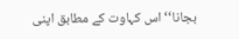بجانا‘‘ اس کہاوت کے مطابق اپنی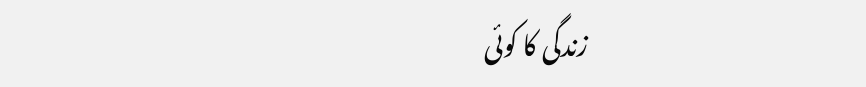زندگی کا کوئی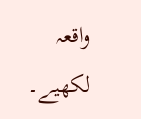واقعہ لکھیے۔